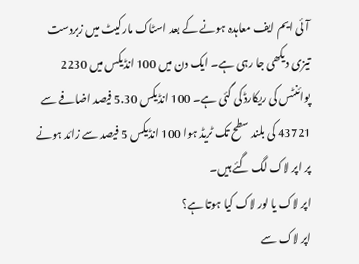آئی ایم ایف معاہدہ ہونے کے بعد اسٹاک مارکیٹ میں زبردست تیزی دیکھی جا رہی ہے۔ ایک دن میں 100 انڈیکس میں 2230 پوائنٹس کی ریکارڈ کی گئی ہے۔ 100 انڈیکس 5.30 فیصد اضافے سے 43721 کی بلند سطح تک ٹریڈ ہوا 100 انڈیکس 5 فیصد سے زائد ہونے پر اپر لاک لگ گئے ہیں۔
اپر لاک یا لور لاک کیا ہوتا ہے؟
اپر لاک سے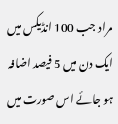مراد جب 100 انڈیکس میں ایک دن میں 5 فیصد اضافہ ہو جائے اس صورت میں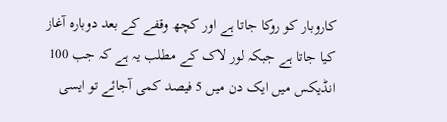کاروبار کو روکا جاتا ہے اور کچھ وقفے کے بعد دوبارہ آغاز کیا جاتا ہے جبکہ لور لاک کے مطلب یہ ہے کہ جب 100 انڈیکس میں ایک دن میں 5 فیصد کمی آجائے تو ایسی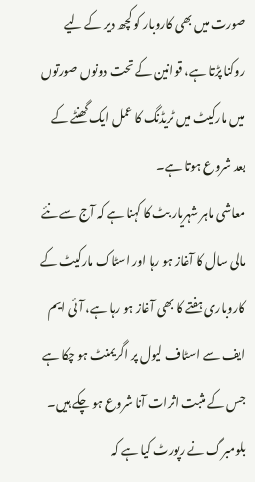صورت میں بھی کاروبار کو کچھ دیر کے لیے روکنا پڑتا ہے، قوانین کے تحت دونوں صورتوں میں مارکیٹ میں ٹریڈنگ کا عمل ایک گھنٹے کے بعد شروع ہوتا ہے۔
معاشی ماہر شہریار بٹ کا کہنا ہے کہ آج سے نئے مالی سال کا آغاز ہو رہا اور اسٹاک مارکیٹ کے کاروباری ہفتے کا بھی آغاز ہو رہا ہے، آئی ایم ایف سے اسٹاف لیول پر اگریمنٹ ہو چکا ہے جس کے مثبت اثرات آنا شروع ہو چکے ہیں۔ بلومبرگ نے رپورٹ کیا ہے کہ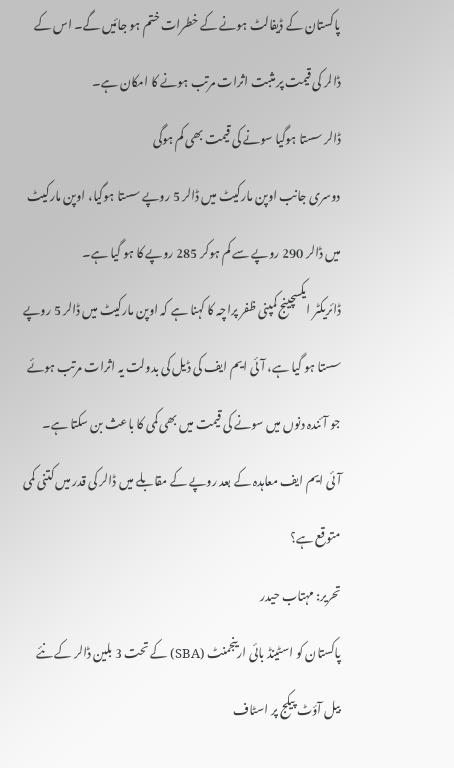پاکستان کے ڈیفالٹ ہونے کے خطرات ختم ہو جائیں گے۔ اس کے ڈالر کی قیمت پر مثبت اثرات مرتب ہونے کا امکان ہے۔
ڈالر سستا ہوگیا سونے کی قیمت بھی کم ہوگی
دوسری جانب اوپن مارکیٹ میں ڈالر 5 روپے سستا ہوگیا، اوپن مارکیٹ میں ڈالر 290 روپے سے کم ہوکر 285 روپے کا ہو گیا ہے۔
ڈائریکٹر ایکسچینج کمپنی ظفر پراچہ کا کہنا ہے کہ اوپن مارکیٹ میں ڈالر 5 روپے سستا ہو گیا ہے، آئی ایم ایف کی ڈیل کی بدولت یہ اثرات مرتب ہوئے جو آئندہ دنوں میں سونے کی قیمت میں بھی کمی کا باعث بن سکتا ہے۔
آئی ایم ایف معاہدہ کے بعد روپے کے مقابلے میں ڈالر کی قدر میں کتنی کمی متوقع ہے؟
تحریر: مہتاب حیدر
پاکستان کو اسٹینڈ بائی ارینجمنٹ (SBA) کے تحت 3 بلین ڈالر کے نئے بیل آؤٹ پیکج پر اسٹاف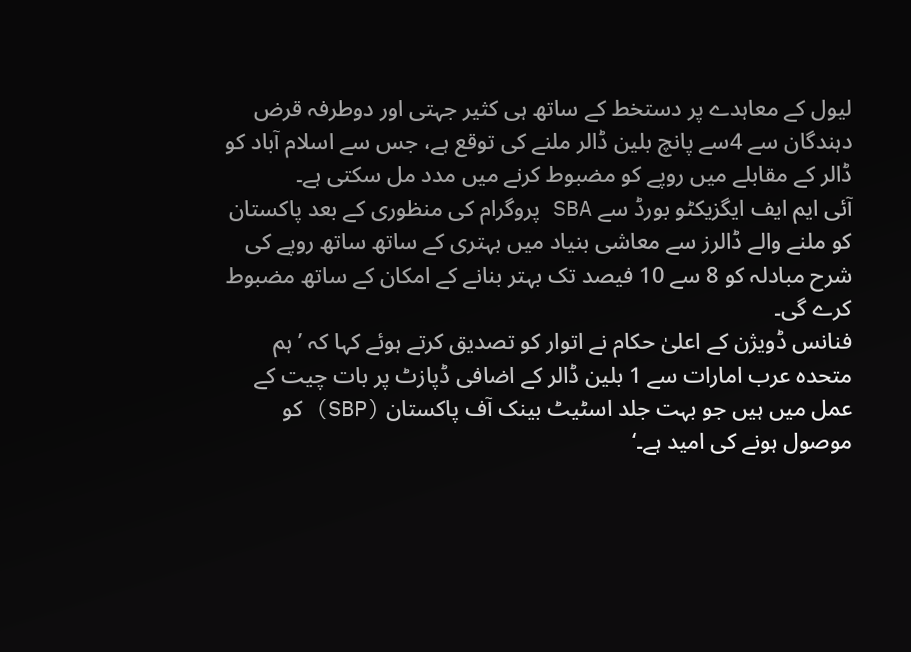لیول کے معاہدے پر دستخط کے ساتھ ہی کثیر جہتی اور دوطرفہ قرض دہندگان سے 4سے پانچ بلین ڈالر ملنے کی توقع ہے، جس سے اسلام آباد کو ڈالر کے مقابلے میں روپے کو مضبوط کرنے میں مدد مل سکتی ہے۔
آئی ایم ایف ایگزیکٹو بورڈ سے SBA پروگرام کی منظوری کے بعد پاکستان کو ملنے والے ڈالرز سے معاشی بنیاد میں بہتری کے ساتھ ساتھ روپے کی شرح مبادلہ کو 8 سے 10 فیصد تک بہتر بنانے کے امکان کے ساتھ مضبوط کرے گی۔
فنانس ڈویژن کے اعلیٰ حکام نے اتوار کو تصدیق کرتے ہوئے کہا کہ ’ ہم متحدہ عرب امارات سے 1 بلین ڈالر کے اضافی ڈپازٹ پر بات چیت کے عمل میں ہیں جو بہت جلد اسٹیٹ بینک آف پاکستان (SBP) کو موصول ہونے کی امید ہے۔‘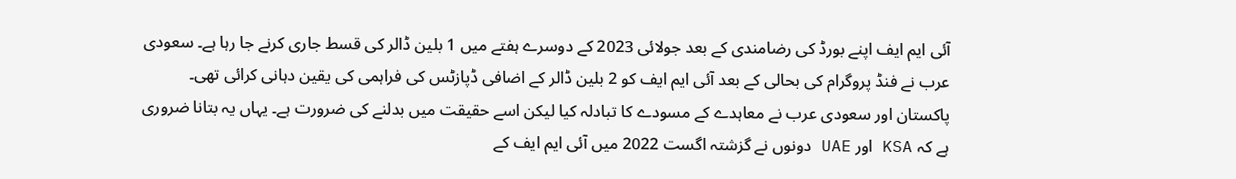آئی ایم ایف اپنے بورڈ کی رضامندی کے بعد جولائی 2023 کے دوسرے ہفتے میں 1 بلین ڈالر کی قسط جاری کرنے جا رہا ہے۔ سعودی عرب نے فنڈ پروگرام کی بحالی کے بعد آئی ایم ایف کو 2 بلین ڈالر کے اضافی ڈپازٹس کی فراہمی کی یقین دہانی کرائی تھی۔ پاکستان اور سعودی عرب نے معاہدے کے مسودے کا تبادلہ کیا لیکن اسے حقیقت میں بدلنے کی ضرورت ہے۔ یہاں یہ بتانا ضروری ہے کہ KSA اور UAE دونوں نے گزشتہ اگست 2022 میں آئی ایم ایف کے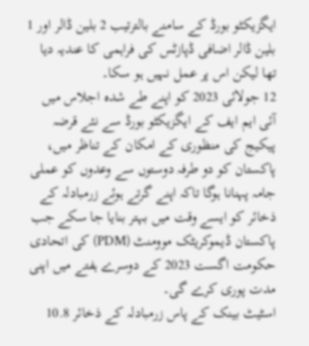ایگزیکٹو بورڈ کے سامنے بالترتیب 2 بلین ڈالر اور 1 بلین ڈالر اضافی ڈپازٹس کی فراہمی کا عندیہ دیا تھا لیکن اس پر عمل نہیں ہو سکا۔
12 جولائی 2023 کو اپنے طے شدہ اجلاس میں آئی ایم ایف کے ایگزیکٹو بورڈ سے نئے قرضہ پیکیج کی منظوری کے امکان کے تناظر میں، پاکستان کو دو طرفہ دوستوں سے وعدوں کو عملی جامہ پہنانا ہوگا تاکہ اپنے گرتے ہوئے زرمبادلہ کے ذخائر کو ایسے وقت میں بہتر بنایا جا سکے جب پاکستان ڈیموکریٹک موومنٹ (PDM) کی اتحادی حکومت اگست 2023 کے دوسرے ہفتے میں اپنی مدت پوری کرے گی۔
اسٹیٹ بینک کے پاس زرمبادلہ کے ذخائر 10.8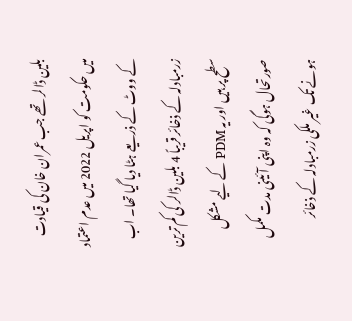بلین ڈالر تھے جب عمران خان کی قیادت میں حکومت کو اپریل 2022 میں عدم اعتماد کے ووٹ کے ذریعے ہٹا دیا گیا تھا۔ اب زرمبادلہ کے ذخائر قریباً 4 بلین ڈالر کی کم ترین سطح پر ہیں اور یہ PDM کے لیے مشکل صورتحال ہوگی کہ وہ اپنی آئینی مدت مکمل ہونے تک غیر ملکی زرمبادلہ کے ذخائر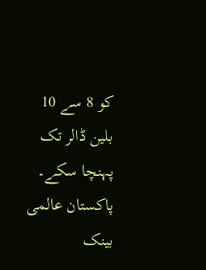کو 8 سے 10 بلین ڈالر تک پہنچا سکے۔
پاکستان عالمی بینک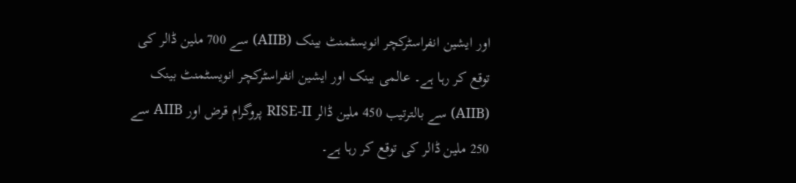اور ایشین انفراسٹرکچر انویسٹمنٹ بینک (AIIB) سے 700 ملین ڈالر کی توقع کر رہا ہے۔ عالمی بینک اور ایشین انفراسٹرکچر انویسٹمنٹ بینک (AIIB) سے بالترتیب 450 ملین ڈالر RISE-II پروگرام قرض اور AIIB سے 250 ملین ڈالر کی توقع کر رہا ہے۔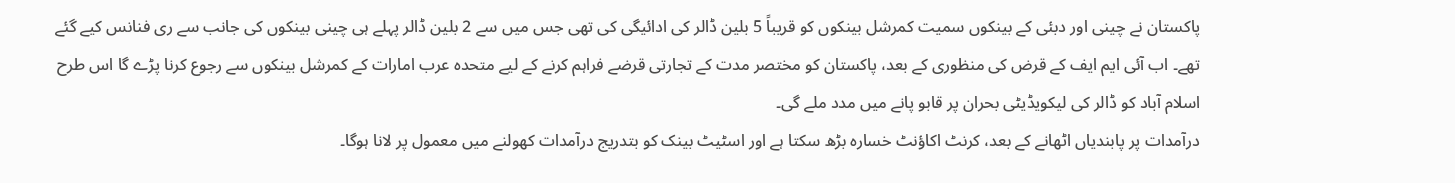پاکستان نے چینی اور دبئی کے بینکوں سمیت کمرشل بینکوں کو قریباً 5 بلین ڈالر کی ادائیگی کی تھی جس میں سے 2 بلین ڈالر پہلے ہی چینی بینکوں کی جانب سے ری فنانس کیے گئے تھے۔ اب آئی ایم ایف کے قرض کی منظوری کے بعد، پاکستان کو مختصر مدت کے تجارتی قرضے فراہم کرنے کے لیے متحدہ عرب امارات کے کمرشل بینکوں سے رجوع کرنا پڑے گا اس طرح اسلام آباد کو ڈالر کی لیکویڈیٹی بحران پر قابو پانے میں مدد ملے گی۔
درآمدات پر پابندیاں اٹھانے کے بعد، کرنٹ اکاؤنٹ خسارہ بڑھ سکتا ہے اور اسٹیٹ بینک کو بتدریج درآمدات کھولنے میں معمول پر لانا ہوگا۔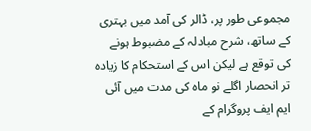مجموعی طور پر، ڈالر کی آمد میں بہتری کے ساتھ، شرح مبادلہ کے مضبوط ہونے کی توقع ہے لیکن اس کے استحکام کا زیادہ تر انحصار اگلے نو ماہ کی مدت میں آئی ایم ایف پروگرام کے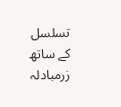تسلسل کے ساتھ زرمبادلہ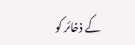کے ذخائر کو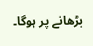بڑھانے پر ہوگا۔